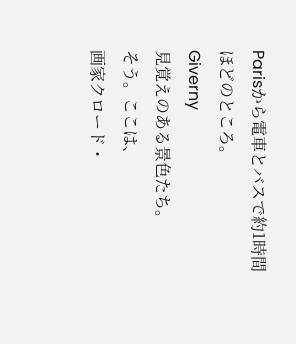Parisから電車とバスで約1時間ほどのところ。
Giverny
見覚えのある景色たち。
そう。ここは、
画家クロード・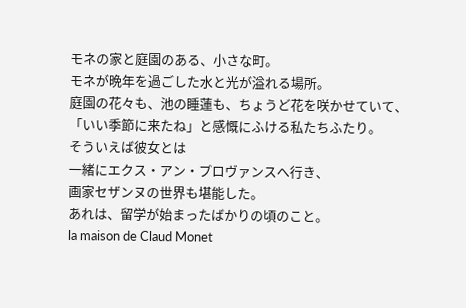モネの家と庭園のある、小さな町。
モネが晩年を過ごした水と光が溢れる場所。
庭園の花々も、池の睡蓮も、ちょうど花を咲かせていて、
「いい季節に来たね」と感慨にふける私たちふたり。
そういえば彼女とは
一緒にエクス・アン・プロヴァンスへ行き、
画家セザンヌの世界も堪能した。
あれは、留学が始まったばかりの頃のこと。
la maison de Claud Monet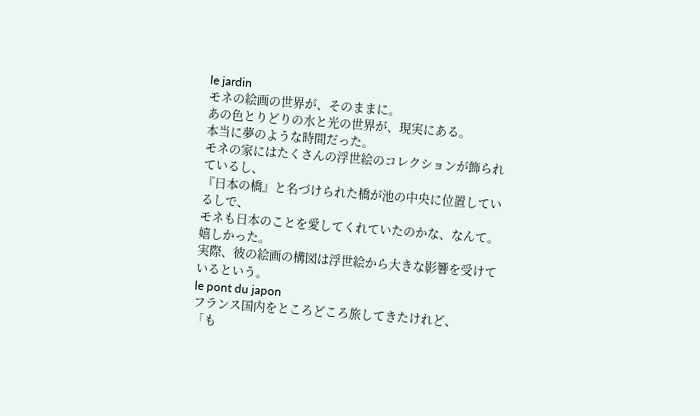le jardin
モネの絵画の世界が、そのままに。
あの色とりどりの水と光の世界が、現実にある。
本当に夢のような時間だった。
モネの家にはたくさんの浮世絵のコレクションが飾られているし、
『日本の橋』と名づけられた橋が池の中央に位置しているしで、
モネも日本のことを愛してくれていたのかな、なんて。
嬉しかった。
実際、彼の絵画の構図は浮世絵から大きな影響を受けているという。
le pont du japon
フランス国内をところどころ旅してきたけれど、
「も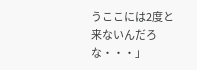うここには2度と来ないんだろな・・・」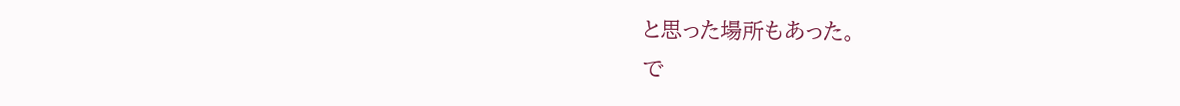と思った場所もあった。
で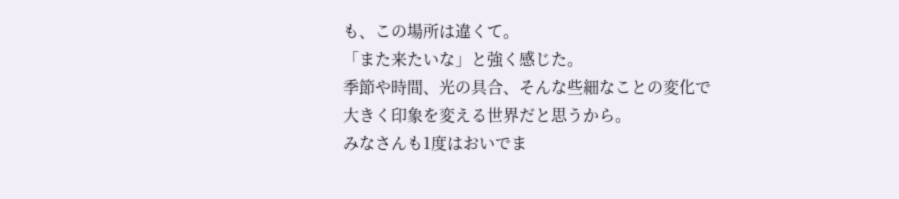も、この場所は違くて。
「また来たいな」と強く感じた。
季節や時間、光の具合、そんな些細なことの変化で
大きく印象を変える世界だと思うから。
みなさんも1度はおいでま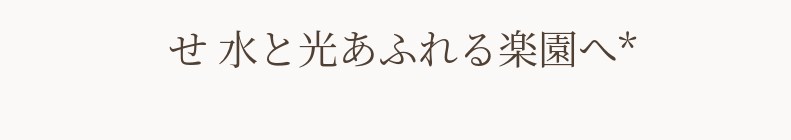せ 水と光あふれる楽園へ*